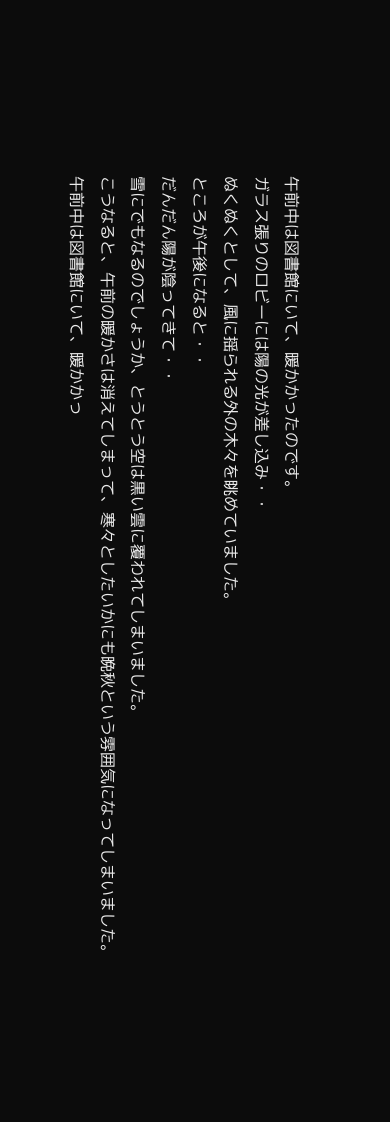午前中は図書館にいて、暖かかったのです。
ガラス張りのロビーには陽の光が差し込み・・
ぬくぬくとして、風に揺られる外の木々を眺めていました。
ところが午後になると・・
だんだん陽が陰ってきて・・
雪にでもなるのでしょうか、とうとう空は黒い雲に覆われてしまいました。
こうなると、午前の暖かさは消えてしまって、寒々としたいかにも晩秋という雰囲気になってしまいました。
午前中は図書館にいて、暖かかっ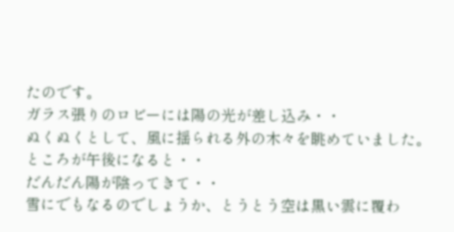たのです。
ガラス張りのロビーには陽の光が差し込み・・
ぬくぬくとして、風に揺られる外の木々を眺めていました。
ところが午後になると・・
だんだん陽が陰ってきて・・
雪にでもなるのでしょうか、とうとう空は黒い雲に覆わ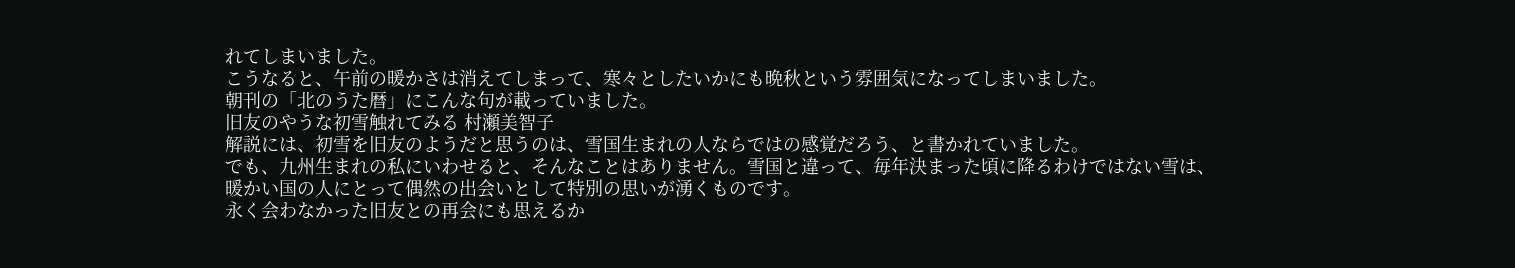れてしまいました。
こうなると、午前の暖かさは消えてしまって、寒々としたいかにも晩秋という雰囲気になってしまいました。
朝刊の「北のうた暦」にこんな句が載っていました。
旧友のやうな初雪触れてみる 村瀬美智子
解説には、初雪を旧友のようだと思うのは、雪国生まれの人ならではの感覚だろう、と書かれていました。
でも、九州生まれの私にいわせると、そんなことはありません。雪国と違って、毎年決まった頃に降るわけではない雪は、暖かい国の人にとって偶然の出会いとして特別の思いが湧くものです。
永く会わなかった旧友との再会にも思えるか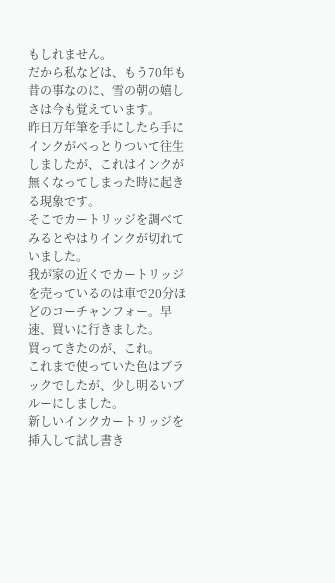もしれません。
だから私などは、もう70年も昔の事なのに、雪の朝の嬉しさは今も覚えています。
昨日万年筆を手にしたら手にインクがべっとりついて往生しましたが、これはインクが無くなってしまった時に起きる現象です。
そこでカートリッジを調べてみるとやはりインクが切れていました。
我が家の近くでカートリッジを売っているのは車で20分ほどのコーチャンフォー。早速、買いに行きました。
買ってきたのが、これ。
これまで使っていた色はブラックでしたが、少し明るいブルーにしました。
新しいインクカートリッジを挿入して試し書き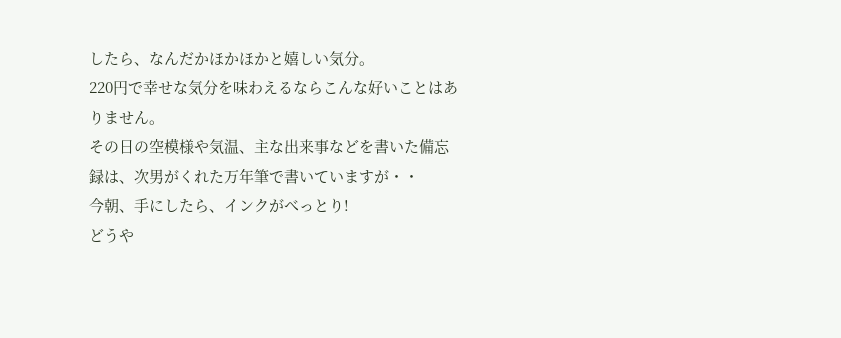したら、なんだかほかほかと嬉しい気分。
220円で幸せな気分を味わえるならこんな好いことはありません。
その日の空模様や気温、主な出来事などを書いた備忘録は、次男がくれた万年筆で書いていますが・・
今朝、手にしたら、インクがべっとり!
どうや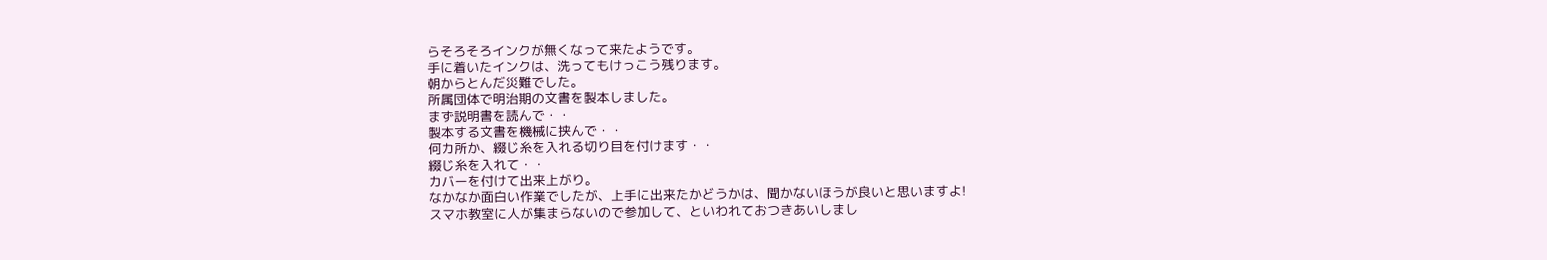らそろそろインクが無くなって来たようです。
手に着いたインクは、洗ってもけっこう残ります。
朝からとんだ災難でした。
所属団体で明治期の文書を製本しました。
まず説明書を読んで・・
製本する文書を機械に挟んで・・
何カ所か、綴じ糸を入れる切り目を付けます・・
綴じ糸を入れて・・
カバーを付けて出来上がり。
なかなか面白い作業でしたが、上手に出来たかどうかは、聞かないほうが良いと思いますよ!
スマホ教室に人が集まらないので参加して、といわれておつきあいしまし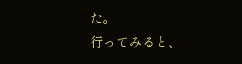た。
行ってみると、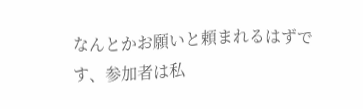なんとかお願いと頼まれるはずです、参加者は私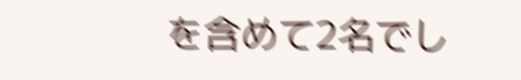を含めて2名でし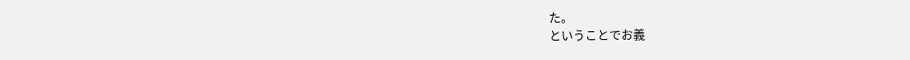た。
ということでお義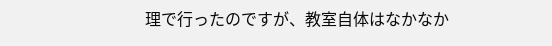理で行ったのですが、教室自体はなかなか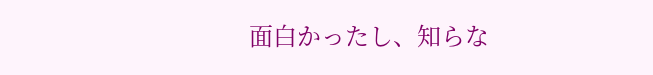面白かったし、知らな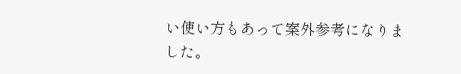い使い方もあって案外参考になりました。